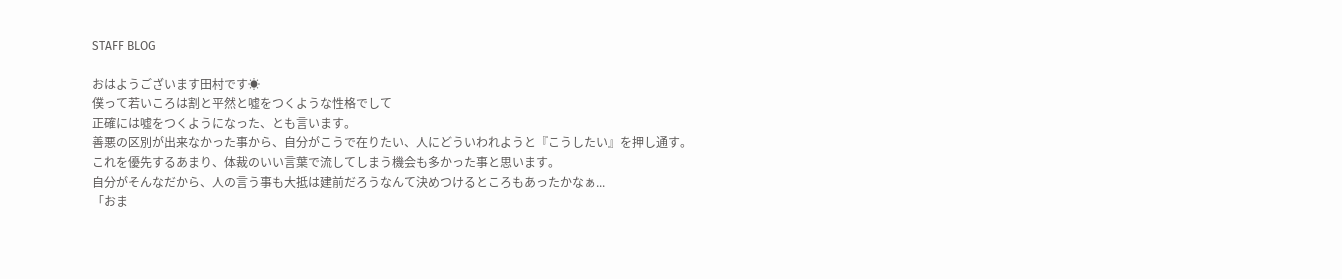STAFF BLOG

おはようございます田村です☀
僕って若いころは割と平然と噓をつくような性格でして
正確には噓をつくようになった、とも言います。
善悪の区別が出来なかった事から、自分がこうで在りたい、人にどういわれようと『こうしたい』を押し通す。
これを優先するあまり、体裁のいい言葉で流してしまう機会も多かった事と思います。
自分がそんなだから、人の言う事も大抵は建前だろうなんて決めつけるところもあったかなぁ...
「おま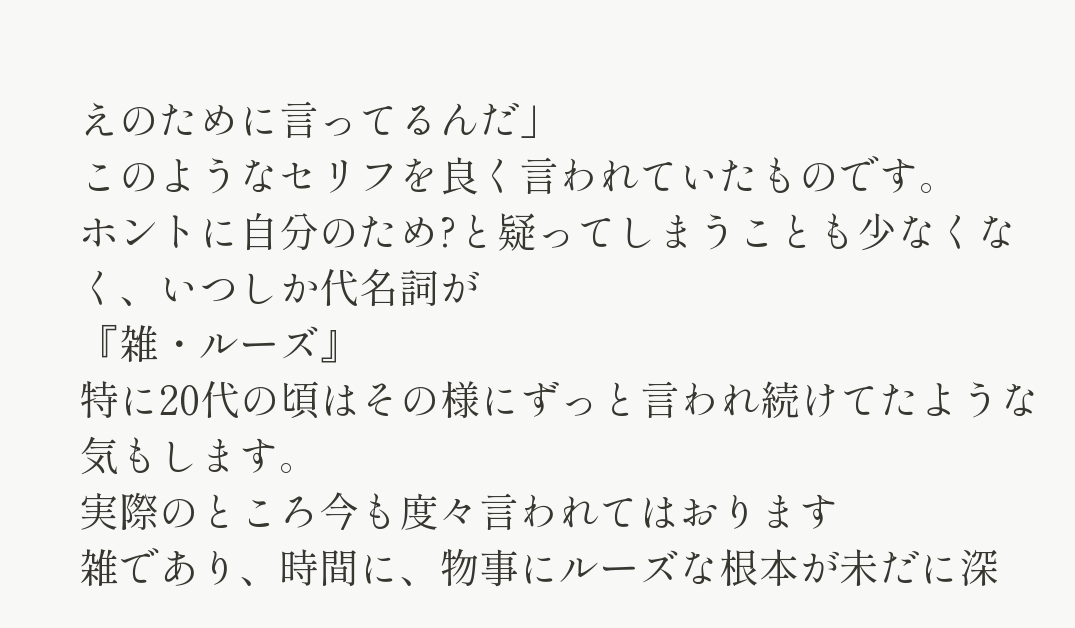えのために言ってるんだ」
このようなセリフを良く言われていたものです。
ホントに自分のため?と疑ってしまうことも少なくなく、いつしか代名詞が
『雑・ルーズ』
特に20代の頃はその様にずっと言われ続けてたような気もします。
実際のところ今も度々言われてはおります
雑であり、時間に、物事にルーズな根本が未だに深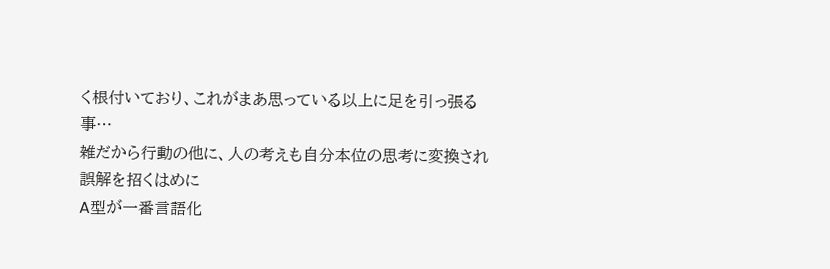く根付いており、これがまあ思っている以上に足を引っ張る事…
雑だから行動の他に、人の考えも自分本位の思考に変換され誤解を招くはめに
A型が一番言語化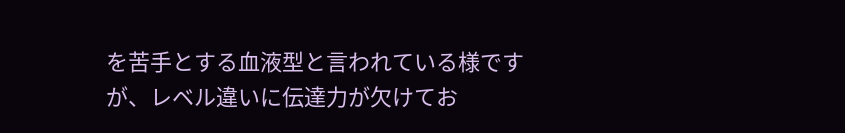を苦手とする血液型と言われている様ですが、レベル違いに伝達力が欠けてお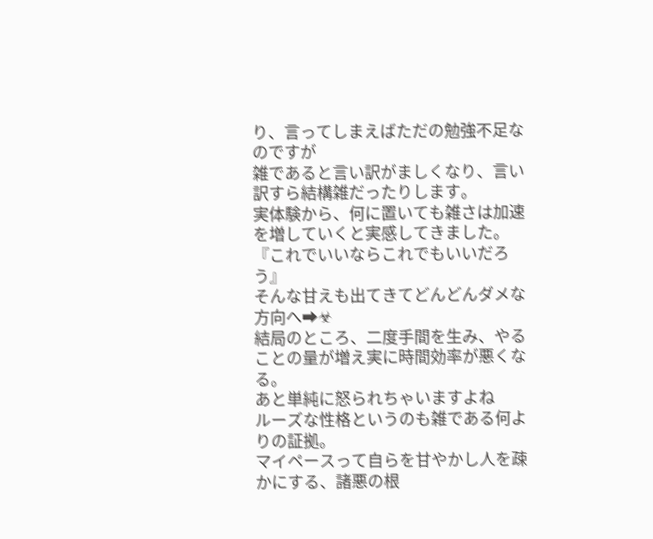り、言ってしまえばただの勉強不足なのですが
雑であると言い訳がましくなり、言い訳すら結構雑だったりします。
実体験から、何に置いても雑さは加速を増していくと実感してきました。
『これでいいならこれでもいいだろう』
そんな甘えも出てきてどんどんダメな方向へ➡☣
結局のところ、二度手間を生み、やることの量が増え実に時間効率が悪くなる。
あと単純に怒られちゃいますよね
ルーズな性格というのも雑である何よりの証拠。
マイペースって自らを甘やかし人を疎かにする、諸悪の根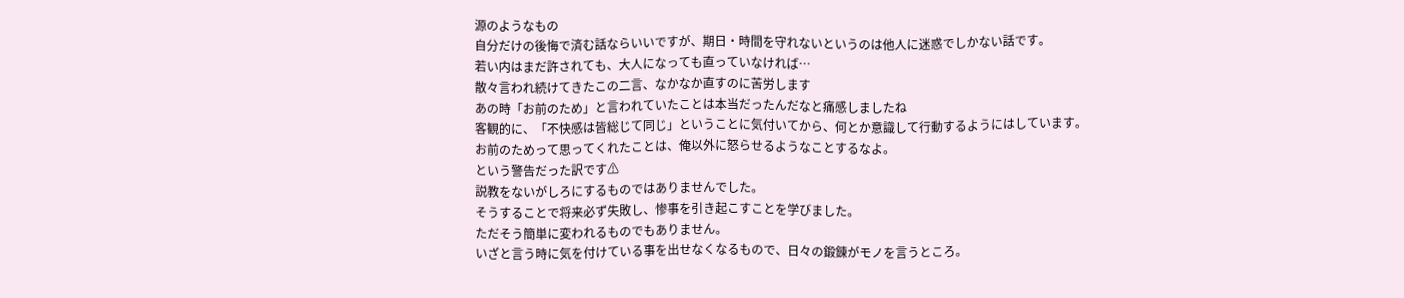源のようなもの
自分だけの後悔で済む話ならいいですが、期日・時間を守れないというのは他人に迷惑でしかない話です。
若い内はまだ許されても、大人になっても直っていなければ…
散々言われ続けてきたこの二言、なかなか直すのに苦労します
あの時「お前のため」と言われていたことは本当だったんだなと痛感しましたね
客観的に、「不快感は皆総じて同じ」ということに気付いてから、何とか意識して行動するようにはしています。
お前のためって思ってくれたことは、俺以外に怒らせるようなことするなよ。
という警告だった訳です⚠
説教をないがしろにするものではありませんでした。
そうすることで将来必ず失敗し、惨事を引き起こすことを学びました。
ただそう簡単に変われるものでもありません。
いざと言う時に気を付けている事を出せなくなるもので、日々の鍛錬がモノを言うところ。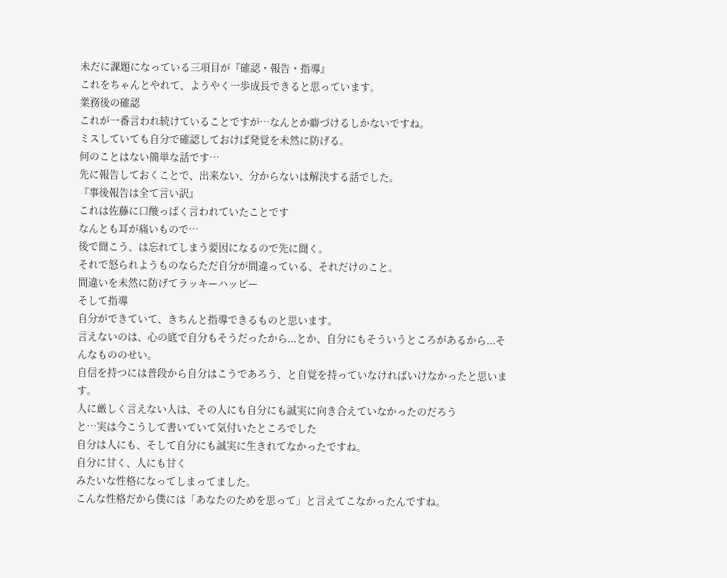未だに課題になっている三項目が『確認・報告・指導』
これをちゃんとやれて、ようやく一歩成長できると思っています。
業務後の確認
これが一番言われ続けていることですが…なんとか癖づけるしかないですね。
ミスしていても自分で確認しておけば発覚を未然に防げる。
何のことはない簡単な話です…
先に報告しておくことで、出来ない、分からないは解決する話でした。
『事後報告は全て言い訳』
これは佐藤に口酸っぱく言われていたことです
なんとも耳が痛いもので…
後で聞こう、は忘れてしまう要因になるので先に聞く。
それで怒られようものならただ自分が間違っている、それだけのこと。
間違いを未然に防げてラッキーハッピー
そして指導
自分ができていて、きちんと指導できるものと思います。
言えないのは、心の底で自分もそうだったから...とか、自分にもそういうところがあるから...そんなもののせい。
自信を持つには普段から自分はこうであろう、と自覚を持っていなければいけなかったと思います。
人に厳しく言えない人は、その人にも自分にも誠実に向き合えていなかったのだろう
と…実は今こうして書いていて気付いたところでした
自分は人にも、そして自分にも誠実に生きれてなかったですね。
自分に甘く、人にも甘く
みたいな性格になってしまってました。
こんな性格だから僕には「あなたのためを思って」と言えてこなかったんですね。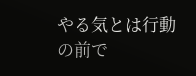やる気とは行動の前で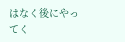はなく後にやってく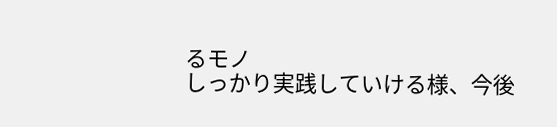るモノ
しっかり実践していける様、今後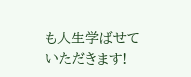も人生学ばせていただきます!